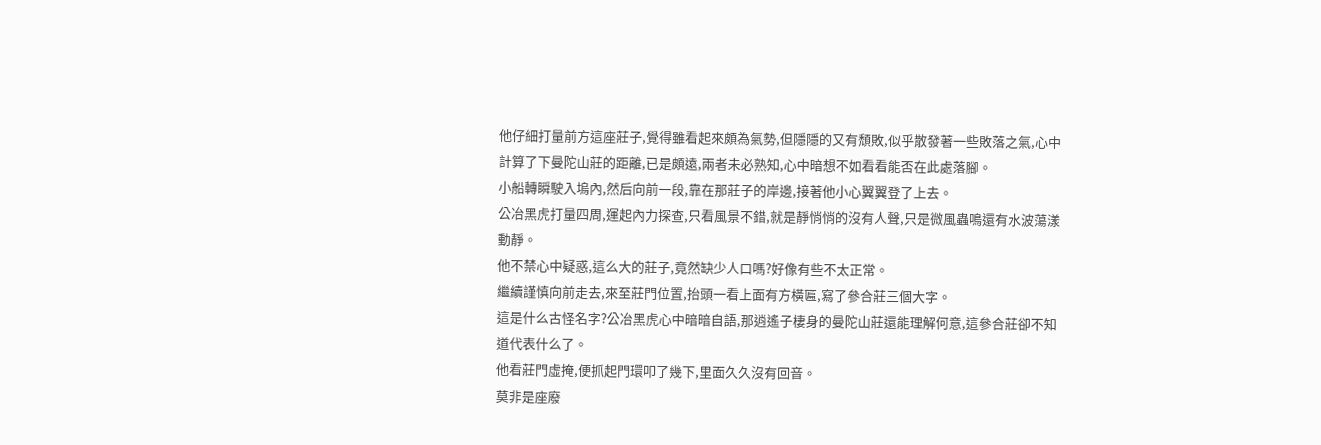他仔細打量前方這座莊子,覺得雖看起來頗為氣勢,但隱隱的又有頹敗,似乎散發著一些敗落之氣,心中計算了下曼陀山莊的距離,已是頗遠,兩者未必熟知,心中暗想不如看看能否在此處落腳。
小船轉瞬駛入塢內,然后向前一段,靠在那莊子的岸邊,接著他小心翼翼登了上去。
公冶黑虎打量四周,運起內力探查,只看風景不錯,就是靜悄悄的沒有人聲,只是微風蟲鳴還有水波蕩漾動靜。
他不禁心中疑惑,這么大的莊子,竟然缺少人口嗎?好像有些不太正常。
繼續謹慎向前走去,來至莊門位置,抬頭一看上面有方橫匾,寫了參合莊三個大字。
這是什么古怪名字?公冶黑虎心中暗暗自語,那逍遙子棲身的曼陀山莊還能理解何意,這參合莊卻不知道代表什么了。
他看莊門虛掩,便抓起門環叩了幾下,里面久久沒有回音。
莫非是座廢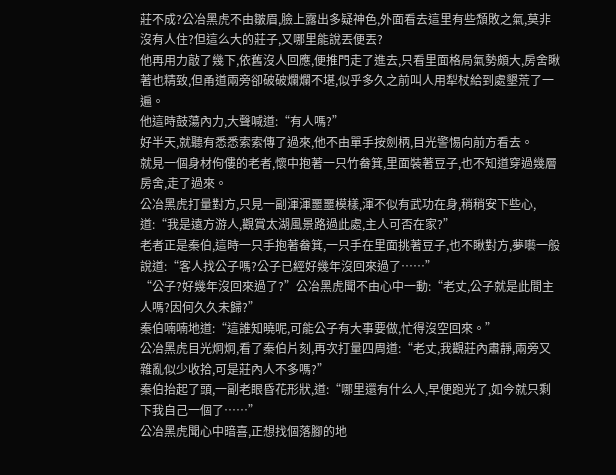莊不成?公冶黑虎不由皺眉,臉上露出多疑神色,外面看去這里有些頹敗之氣,莫非沒有人住?但這么大的莊子,又哪里能說丟便丟?
他再用力敲了幾下,依舊沒人回應,便推門走了進去,只看里面格局氣勢頗大,房舍瞅著也精致,但甬道兩旁卻破破爛爛不堪,似乎多久之前叫人用犁杖給到處墾荒了一遍。
他這時鼓蕩內力,大聲喊道:“有人嗎?”
好半天,就聽有悉悉索索傳了過來,他不由單手按劍柄,目光警惕向前方看去。
就見一個身材佝僂的老者,懷中抱著一只竹畚箕,里面裝著豆子,也不知道穿過幾層房舍,走了過來。
公冶黑虎打量對方,只見一副渾渾噩噩模樣,渾不似有武功在身,稍稍安下些心,道:“我是遠方游人,觀賞太湖風景路過此處,主人可否在家?”
老者正是秦伯,這時一只手抱著畚箕,一只手在里面挑著豆子,也不瞅對方,夢囈一般說道:“客人找公子嗎?公子已經好幾年沒回來過了……”
“公子?好幾年沒回來過了?”公冶黑虎聞不由心中一動:“老丈,公子就是此間主人嗎?因何久久未歸?”
秦伯喃喃地道:“這誰知曉呢,可能公子有大事要做,忙得沒空回來。”
公冶黑虎目光炯炯,看了秦伯片刻,再次打量四周道:“老丈,我觀莊內肅靜,兩旁又雜亂似少收拾,可是莊內人不多嗎?”
秦伯抬起了頭,一副老眼昏花形狀,道:“哪里還有什么人,早便跑光了,如今就只剩下我自己一個了……”
公冶黑虎聞心中暗喜,正想找個落腳的地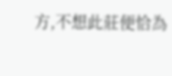方,不想此莊便恰為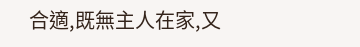合適,既無主人在家,又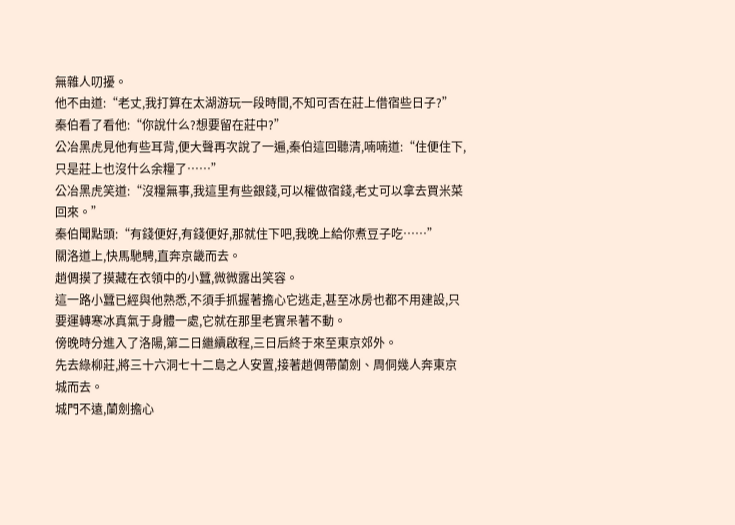無雜人叨擾。
他不由道:“老丈,我打算在太湖游玩一段時間,不知可否在莊上借宿些日子?”
秦伯看了看他:“你說什么?想要留在莊中?”
公冶黑虎見他有些耳背,便大聲再次說了一遍,秦伯這回聽清,喃喃道:“住便住下,只是莊上也沒什么余糧了……”
公冶黑虎笑道:“沒糧無事,我這里有些銀錢,可以權做宿錢,老丈可以拿去買米菜回來。”
秦伯聞點頭:“有錢便好,有錢便好,那就住下吧,我晚上給你煮豆子吃……”
關洛道上,快馬馳騁,直奔京畿而去。
趙倜摸了摸藏在衣領中的小蠶,微微露出笑容。
這一路小蠶已經與他熟悉,不須手抓握著擔心它逃走,甚至冰房也都不用建設,只要運轉寒冰真氣于身體一處,它就在那里老實呆著不動。
傍晚時分進入了洛陽,第二日繼續啟程,三日后終于來至東京郊外。
先去綠柳莊,將三十六洞七十二島之人安置,接著趙倜帶蘭劍、周侗幾人奔東京城而去。
城門不遠,蘭劍擔心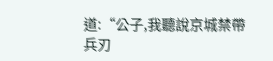道:“公子,我聽說京城禁帶兵刃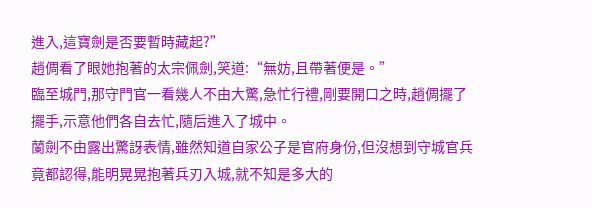進入,這寶劍是否要暫時藏起?”
趙倜看了眼她抱著的太宗佩劍,笑道:“無妨,且帶著便是。”
臨至城門,那守門官一看幾人不由大驚,急忙行禮,剛要開口之時,趙倜擺了擺手,示意他們各自去忙,隨后進入了城中。
蘭劍不由露出驚訝表情,雖然知道自家公子是官府身份,但沒想到守城官兵竟都認得,能明晃晃抱著兵刃入城,就不知是多大的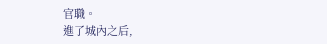官職。
進了城內之后,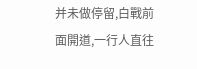并未做停留,白戰前面開道,一行人直往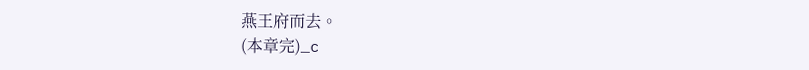燕王府而去。
(本章完)_c